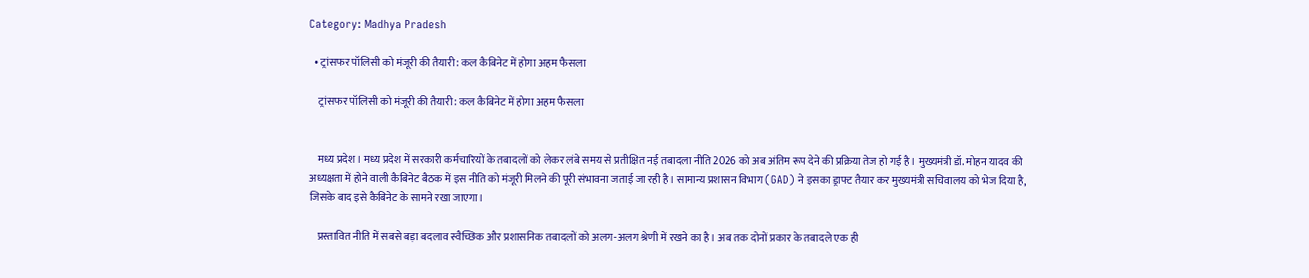Category: Madhya Pradesh

  • ट्रांसफर पॉलिसी को मंजूरी की तैयारी: कल कैबिनेट में होगा अहम फैसला

    ट्रांसफर पॉलिसी को मंजूरी की तैयारी: कल कैबिनेट में होगा अहम फैसला


    मध्य प्रदेश। मध्य प्रदेश में सरकारी कर्मचारियों के तबादलों को लेकर लंबे समय से प्रतीक्षित नई तबादला नीति 2026 को अब अंतिम रूप देने की प्रक्रिया तेज हो गई है। मुख्यमंत्री डॉ. मोहन यादव की अध्यक्षता में होने वाली कैबिनेट बैठक में इस नीति को मंजूरी मिलने की पूरी संभावना जताई जा रही है। सामान्य प्रशासन विभाग (GAD) ने इसका ड्राफ्ट तैयार कर मुख्यमंत्री सचिवालय को भेज दिया है, जिसके बाद इसे कैबिनेट के सामने रखा जाएगा।

    प्रस्तावित नीति में सबसे बड़ा बदलाव स्वैच्छिक और प्रशासनिक तबादलों को अलग-अलग श्रेणी में रखने का है। अब तक दोनों प्रकार के तबादले एक ही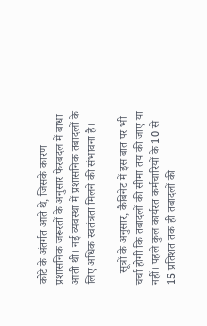कोटे के अंतर्गत आते थे, जिसके कारण प्रशासनिक जरूरतों के अनुसार फेरबदल में बाधा आती थी। नई व्यवस्था में प्रशासनिक तबादलों के लिए अधिक स्वतंत्रता मिलने की संभावना है।

    सूत्रों के अनुसार, कैबिनेट में इस बात पर भी चर्चा होगी कि तबादलों की सीमा तय की जाए या नहीं। पहले कुल कार्यरत कर्मचारियों के 10 से 15 प्रतिशत तक ही तबादलों की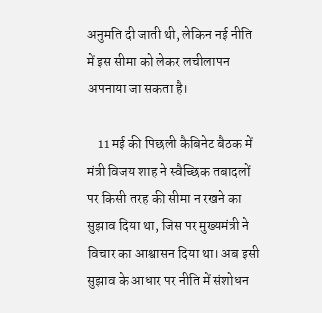अनुमति दी जाती थी, लेकिन नई नीति में इस सीमा को लेकर लचीलापन अपनाया जा सकता है।

    11 मई की पिछली कैबिनेट बैठक में मंत्री विजय शाह ने स्वैच्छिक तबादलों पर किसी तरह की सीमा न रखने का सुझाव दिया था, जिस पर मुख्यमंत्री ने विचार का आश्वासन दिया था। अब इसी सुझाव के आधार पर नीति में संशोधन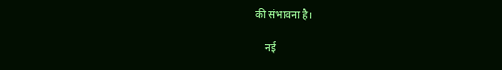की संभावना है।

    नई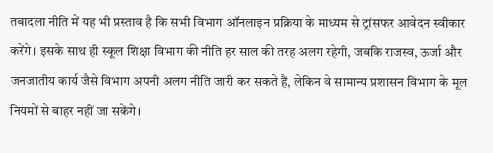तबादला नीति में यह भी प्रस्ताव है कि सभी विभाग ऑनलाइन प्रक्रिया के माध्यम से ट्रांसफर आवेदन स्वीकार करेंगे। इसके साथ ही स्कूल शिक्षा विभाग की नीति हर साल की तरह अलग रहेगी, जबकि राजस्व, ऊर्जा और जनजातीय कार्य जैसे विभाग अपनी अलग नीति जारी कर सकते हैं, लेकिन वे सामान्य प्रशासन विभाग के मूल नियमों से बाहर नहीं जा सकेंगे।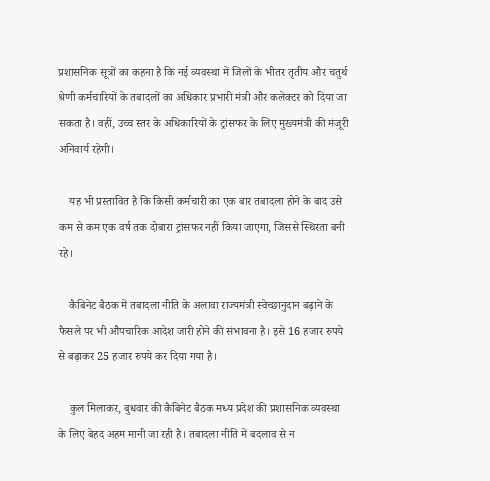प्रशासनिक सूत्रों का कहना है कि नई व्यवस्था में जिलों के भीतर तृतीय और चतुर्थ श्रेणी कर्मचारियों के तबादलों का अधिकार प्रभारी मंत्री और कलेक्टर को दिया जा सकता है। वहीं, उच्च स्तर के अधिकारियों के ट्रांसफर के लिए मुख्यमंत्री की मंजूरी अनिवार्य रहेगी।

    यह भी प्रस्तावित है कि किसी कर्मचारी का एक बार तबादला होने के बाद उसे कम से कम एक वर्ष तक दोबारा ट्रांसफर नहीं किया जाएगा, जिससे स्थिरता बनी रहे।

    कैबिनेट बैठक में तबादला नीति के अलावा राज्यमंत्री स्वेच्छानुदान बढ़ाने के फैसले पर भी औपचारिक आदेश जारी होने की संभावना है। इसे 16 हजार रुपये से बढ़ाकर 25 हजार रुपये कर दिया गया है।

    कुल मिलाकर, बुधवार की कैबिनेट बैठक मध्य प्रदेश की प्रशासनिक व्यवस्था के लिए बेहद अहम मानी जा रही है। तबादला नीति में बदलाव से न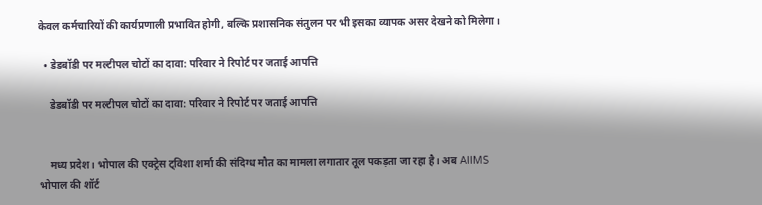केवल कर्मचारियों की कार्यप्रणाली प्रभावित होगी, बल्कि प्रशासनिक संतुलन पर भी इसका व्यापक असर देखने को मिलेगा।

  • डेडबॉडी पर मल्टीपल चोटों का दावा: परिवार ने रिपोर्ट पर जताई आपत्ति

    डेडबॉडी पर मल्टीपल चोटों का दावा: परिवार ने रिपोर्ट पर जताई आपत्ति


    मध्य प्रदेश। भोपाल की एक्ट्रेस ट्विशा शर्मा की संदिग्ध मौत का मामला लगातार तूल पकड़ता जा रहा है। अब AIIMS भोपाल की शॉर्ट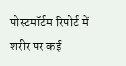पोस्टमॉर्टम रिपोर्ट में शरीर पर कई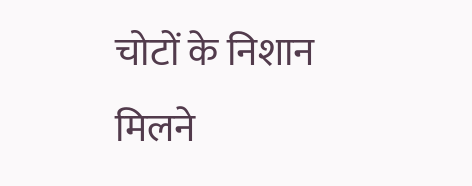चोटों के निशान मिलने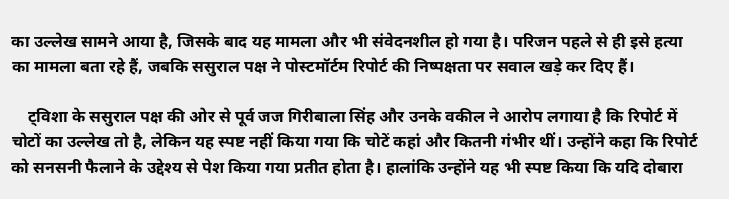का उल्लेख सामने आया है, जिसके बाद यह मामला और भी संवेदनशील हो गया है। परिजन पहले से ही इसे हत्या का मामला बता रहे हैं, जबकि ससुराल पक्ष ने पोस्टमॉर्टम रिपोर्ट की निष्पक्षता पर सवाल खड़े कर दिए हैं।

    ट्विशा के ससुराल पक्ष की ओर से पूर्व जज गिरीबाला सिंह और उनके वकील ने आरोप लगाया है कि रिपोर्ट में चोटों का उल्लेख तो है, लेकिन यह स्पष्ट नहीं किया गया कि चोटें कहां और कितनी गंभीर थीं। उन्होंने कहा कि रिपोर्ट को सनसनी फैलाने के उद्देश्य से पेश किया गया प्रतीत होता है। हालांकि उन्होंने यह भी स्पष्ट किया कि यदि दोबारा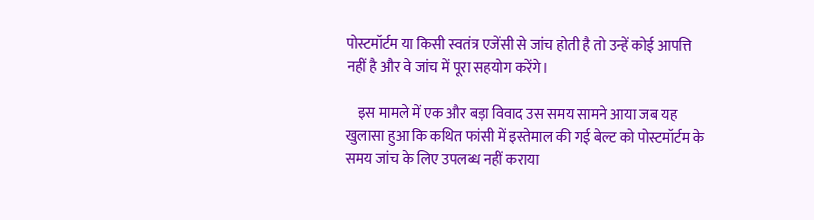पोस्टमॉर्टम या किसी स्वतंत्र एजेंसी से जांच होती है तो उन्हें कोई आपत्ति नहीं है और वे जांच में पूरा सहयोग करेंगे।

    इस मामले में एक और बड़ा विवाद उस समय सामने आया जब यह खुलासा हुआ कि कथित फांसी में इस्तेमाल की गई बेल्ट को पोस्टमॉर्टम के समय जांच के लिए उपलब्ध नहीं कराया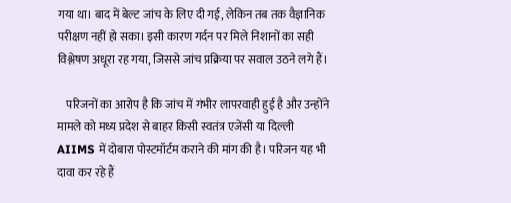गया था। बाद में बेल्ट जांच के लिए दी गई, लेकिन तब तक वैज्ञानिक परीक्षण नहीं हो सका। इसी कारण गर्दन पर मिले निशानों का सही विश्लेषण अधूरा रह गया, जिससे जांच प्रक्रिया पर सवाल उठने लगे हैं।

    परिजनों का आरोप है कि जांच में गंभीर लापरवाही हुई है और उन्होंने मामले को मध्य प्रदेश से बाहर किसी स्वतंत्र एजेंसी या दिल्ली AIIMS में दोबारा पोस्टमॉर्टम कराने की मांग की है। परिजन यह भी दावा कर रहे हैं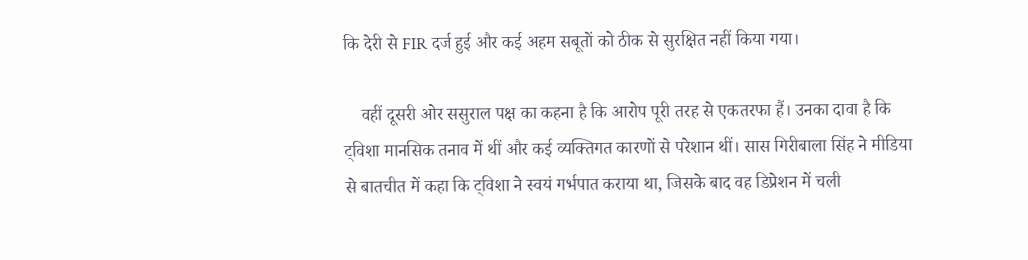कि देरी से FIR दर्ज हुई और कई अहम सबूतों को ठीक से सुरक्षित नहीं किया गया।

    वहीं दूसरी ओर ससुराल पक्ष का कहना है कि आरोप पूरी तरह से एकतरफा हैं। उनका दावा है कि ट्विशा मानसिक तनाव में थीं और कई व्यक्तिगत कारणों से परेशान थीं। सास गिरीबाला सिंह ने मीडिया से बातचीत में कहा कि ट्विशा ने स्वयं गर्भपात कराया था, जिसके बाद वह डिप्रेशन में चली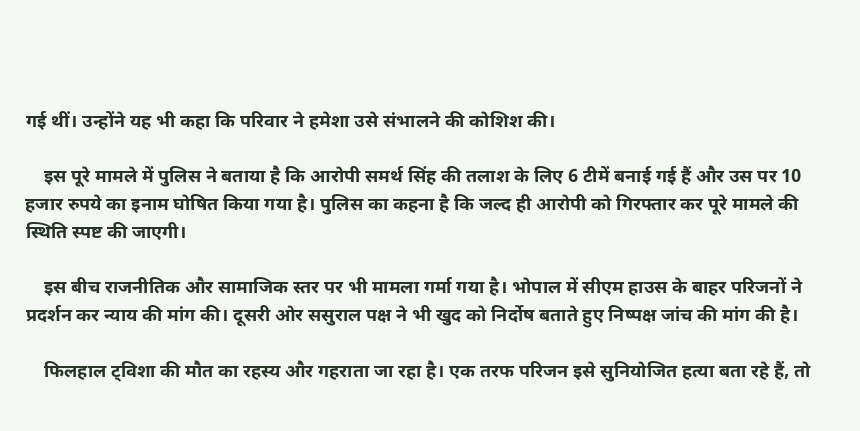गई थीं। उन्होंने यह भी कहा कि परिवार ने हमेशा उसे संभालने की कोशिश की।

    इस पूरे मामले में पुलिस ने बताया है कि आरोपी समर्थ सिंह की तलाश के लिए 6 टीमें बनाई गई हैं और उस पर 10 हजार रुपये का इनाम घोषित किया गया है। पुलिस का कहना है कि जल्द ही आरोपी को गिरफ्तार कर पूरे मामले की स्थिति स्पष्ट की जाएगी।

    इस बीच राजनीतिक और सामाजिक स्तर पर भी मामला गर्मा गया है। भोपाल में सीएम हाउस के बाहर परिजनों ने प्रदर्शन कर न्याय की मांग की। दूसरी ओर ससुराल पक्ष ने भी खुद को निर्दोष बताते हुए निष्पक्ष जांच की मांग की है।

    फिलहाल ट्विशा की मौत का रहस्य और गहराता जा रहा है। एक तरफ परिजन इसे सुनियोजित हत्या बता रहे हैं, तो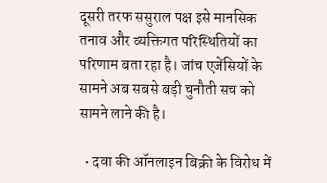दूसरी तरफ ससुराल पक्ष इसे मानसिक तनाव और व्यक्तिगत परिस्थितियों का परिणाम बता रहा है। जांच एजेंसियों के सामने अब सबसे बड़ी चुनौती सच को सामने लाने की है।

  • दवा की ऑनलाइन बिक्री के विरोध में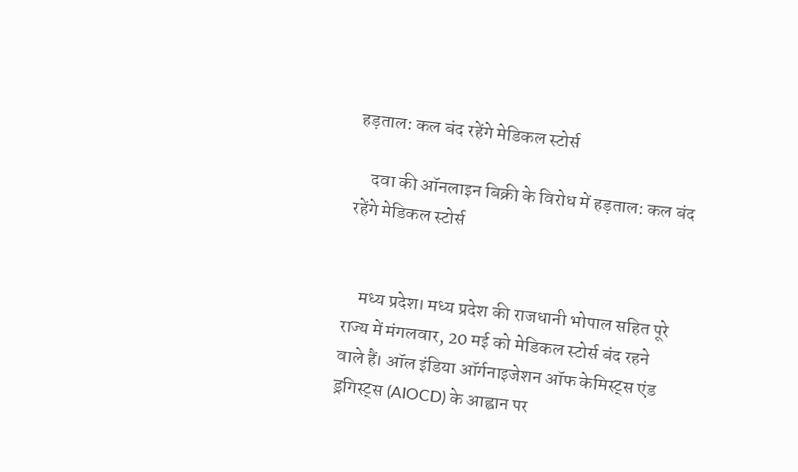हड़ताल: कल बंद रहेंगे मेडिकल स्टोर्स

    दवा की ऑनलाइन बिक्री के विरोध में हड़ताल: कल बंद रहेंगे मेडिकल स्टोर्स


    मध्य प्रदेश। मध्य प्रदेश की राजधानी भोपाल सहित पूरे राज्य में मंगलवार, 20 मई को मेडिकल स्टोर्स बंद रहने वाले हैं। ऑल इंडिया ऑर्गनाइजेशन ऑफ केमिस्ट्स एंड ड्रगिस्ट्स (AIOCD) के आह्वान पर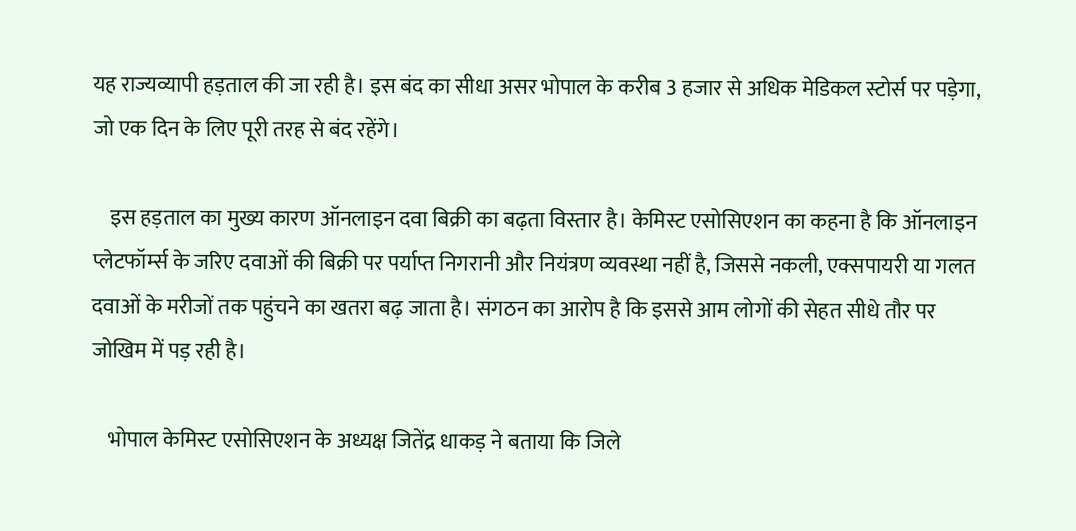यह राज्यव्यापी हड़ताल की जा रही है। इस बंद का सीधा असर भोपाल के करीब 3 हजार से अधिक मेडिकल स्टोर्स पर पड़ेगा, जो एक दिन के लिए पूरी तरह से बंद रहेंगे।

    इस हड़ताल का मुख्य कारण ऑनलाइन दवा बिक्री का बढ़ता विस्तार है। केमिस्ट एसोसिएशन का कहना है कि ऑनलाइन प्लेटफॉर्म्स के जरिए दवाओं की बिक्री पर पर्याप्त निगरानी और नियंत्रण व्यवस्था नहीं है, जिससे नकली, एक्सपायरी या गलत दवाओं के मरीजों तक पहुंचने का खतरा बढ़ जाता है। संगठन का आरोप है कि इससे आम लोगों की सेहत सीधे तौर पर जोखिम में पड़ रही है।

    भोपाल केमिस्ट एसोसिएशन के अध्यक्ष जितेंद्र धाकड़ ने बताया कि जिले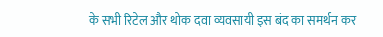के सभी रिटेल और थोक दवा व्यवसायी इस बंद का समर्थन कर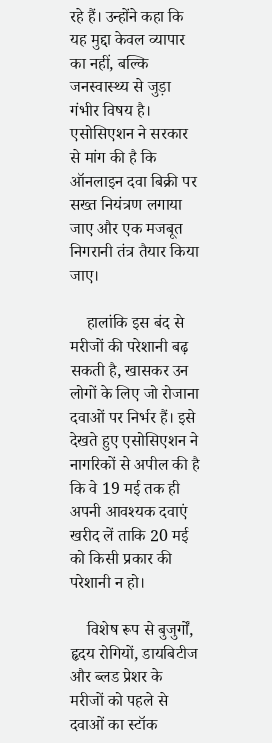रहे हैं। उन्होंने कहा कि यह मुद्दा केवल व्यापार का नहीं, बल्कि जनस्वास्थ्य से जुड़ा गंभीर विषय है। एसोसिएशन ने सरकार से मांग की है कि ऑनलाइन दवा बिक्री पर सख्त नियंत्रण लगाया जाए और एक मजबूत निगरानी तंत्र तैयार किया जाए।

    हालांकि इस बंद से मरीजों की परेशानी बढ़ सकती है, खासकर उन लोगों के लिए जो रोजाना दवाओं पर निर्भर हैं। इसे देखते हुए एसोसिएशन ने नागरिकों से अपील की है कि वे 19 मई तक ही अपनी आवश्यक दवाएं खरीद लें ताकि 20 मई को किसी प्रकार की परेशानी न हो।

    विशेष रूप से बुजुर्गों, हृदय रोगियों, डायबिटीज और ब्लड प्रेशर के मरीजों को पहले से दवाओं का स्टॉक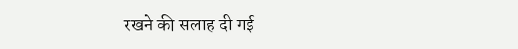रखने की सलाह दी गई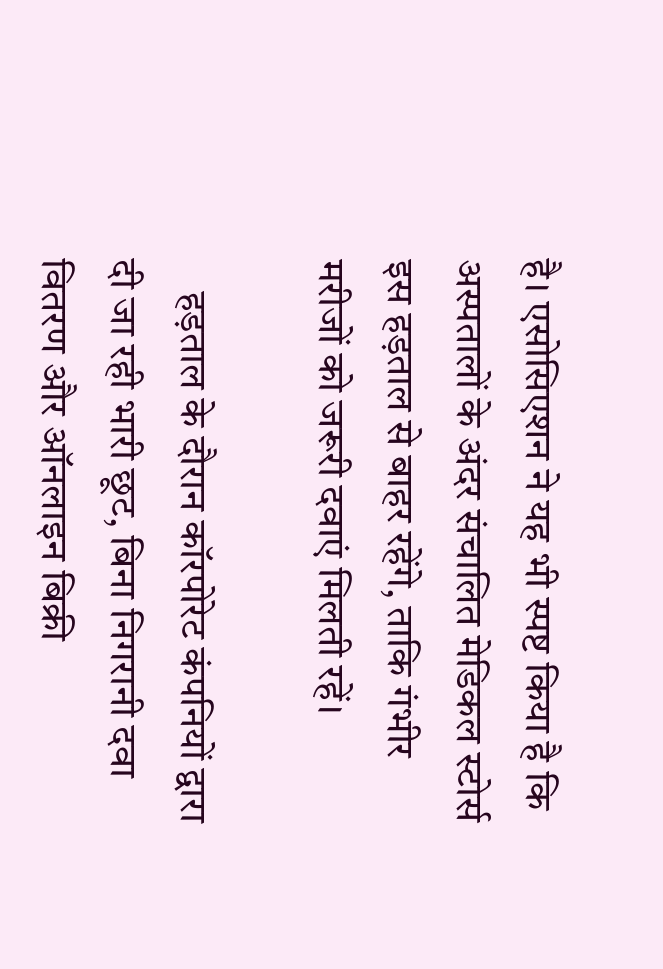है। एसोसिएशन ने यह भी स्पष्ट किया है कि अस्पतालों के अंदर संचालित मेडिकल स्टोर्स इस हड़ताल से बाहर रहेंगे, ताकि गंभीर मरीजों को जरूरी दवाएं मिलती रहें।

    हड़ताल के दौरान कॉरपोरेट कंपनियों द्वारा दी जा रही भारी छूट, बिना निगरानी दवा वितरण और ऑनलाइन बिक्री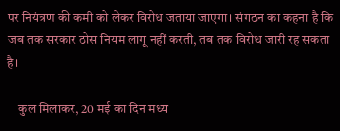पर नियंत्रण की कमी को लेकर विरोध जताया जाएगा। संगठन का कहना है कि जब तक सरकार ठोस नियम लागू नहीं करती, तब तक विरोध जारी रह सकता है।

    कुल मिलाकर, 20 मई का दिन मध्य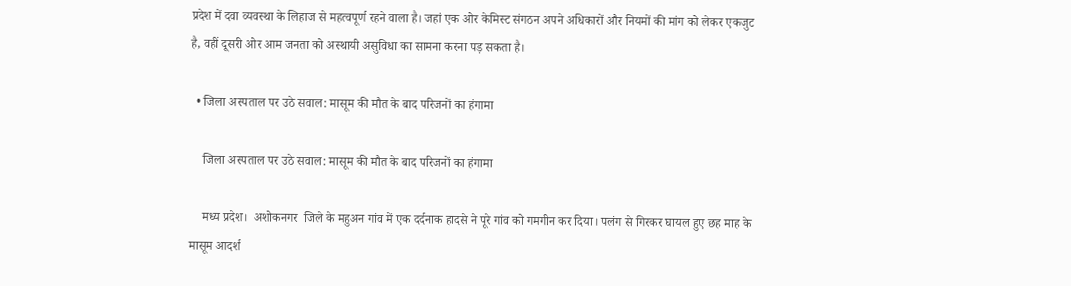प्रदेश में दवा व्यवस्था के लिहाज से महत्वपूर्ण रहने वाला है। जहां एक ओर केमिस्ट संगठन अपने अधिकारों और नियमों की मांग को लेकर एकजुट है, वहीं दूसरी ओर आम जनता को अस्थायी असुविधा का सामना करना पड़ सकता है।

  • जिला अस्पताल पर उठे सवाल: मासूम की मौत के बाद परिजनों का हंगामा

    जिला अस्पताल पर उठे सवाल: मासूम की मौत के बाद परिजनों का हंगामा

    मध्य प्रदेश।  अशोकनगर  जिले के महुअन गांव में एक दर्दनाक हादसे ने पूरे गांव को गमगीन कर दिया। पलंग से गिरकर घायल हुए छह माह के मासूम आदर्श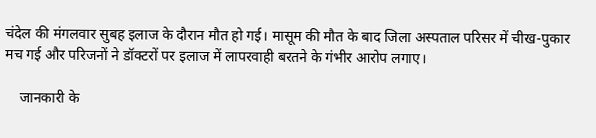चंदेल की मंगलवार सुबह इलाज के दौरान मौत हो गई। मासूम की मौत के बाद जिला अस्पताल परिसर में चीख-पुकार मच गई और परिजनों ने डॉक्टरों पर इलाज में लापरवाही बरतने के गंभीर आरोप लगाए।

    जानकारी के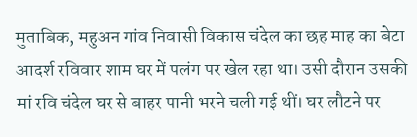मुताबिक, महुअन गांव निवासी विकास चंदेल का छह माह का बेटा आदर्श रविवार शाम घर में पलंग पर खेल रहा था। उसी दौरान उसकी मां रवि चंदेल घर से बाहर पानी भरने चली गई थीं। घर लौटने पर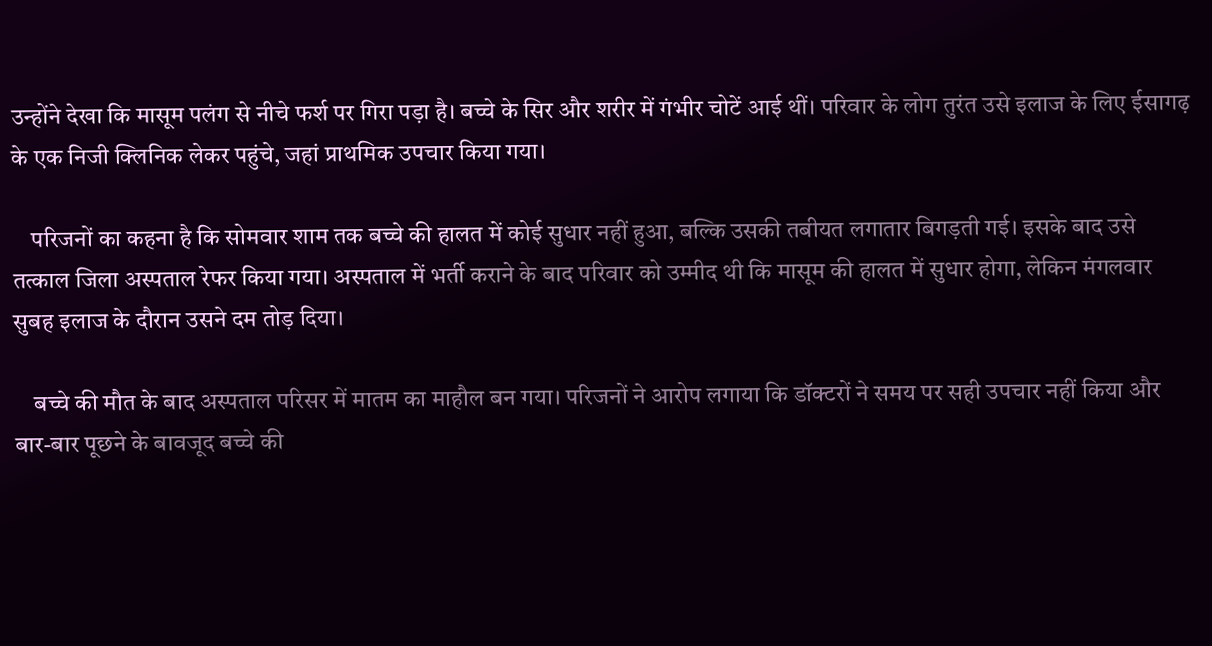उन्होंने देखा कि मासूम पलंग से नीचे फर्श पर गिरा पड़ा है। बच्चे के सिर और शरीर में गंभीर चोटें आई थीं। परिवार के लोग तुरंत उसे इलाज के लिए ईसागढ़ के एक निजी क्लिनिक लेकर पहुंचे, जहां प्राथमिक उपचार किया गया।

    परिजनों का कहना है कि सोमवार शाम तक बच्चे की हालत में कोई सुधार नहीं हुआ, बल्कि उसकी तबीयत लगातार बिगड़ती गई। इसके बाद उसे तत्काल जिला अस्पताल रेफर किया गया। अस्पताल में भर्ती कराने के बाद परिवार को उम्मीद थी कि मासूम की हालत में सुधार होगा, लेकिन मंगलवार सुबह इलाज के दौरान उसने दम तोड़ दिया।

    बच्चे की मौत के बाद अस्पताल परिसर में मातम का माहौल बन गया। परिजनों ने आरोप लगाया कि डॉक्टरों ने समय पर सही उपचार नहीं किया और बार-बार पूछने के बावजूद बच्चे की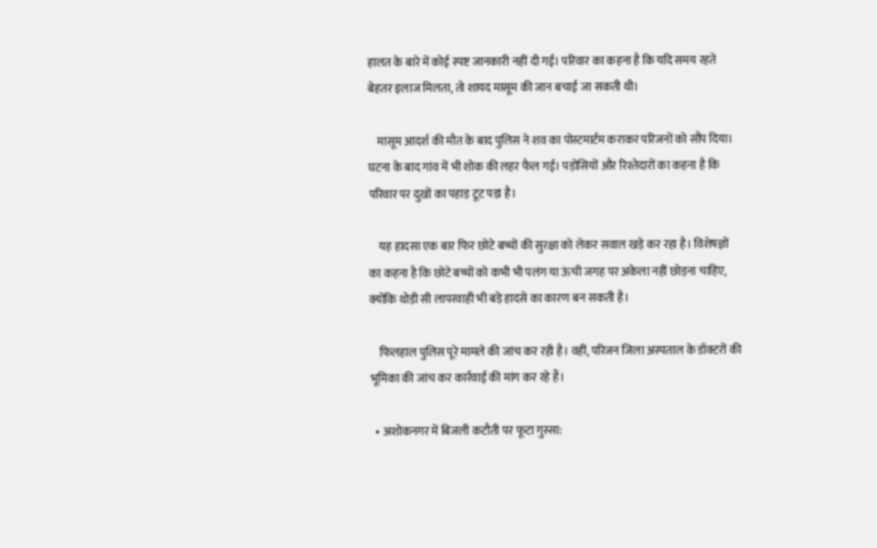हालत के बारे में कोई स्पष्ट जानकारी नहीं दी गई। परिवार का कहना है कि यदि समय रहते बेहतर इलाज मिलता, तो शायद मासूम की जान बचाई जा सकती थी।

    मासूम आदर्श की मौत के बाद पुलिस ने शव का पोस्टमार्टम कराकर परिजनों को सौंप दिया। घटना के बाद गांव में भी शोक की लहर फैल गई। पड़ोसियों और रिश्तेदारों का कहना है कि परिवार पर दुखों का पहाड़ टूट पड़ा है।

    यह हादसा एक बार फिर छोटे बच्चों की सुरक्षा को लेकर सवाल खड़े कर रहा है। विशेषज्ञों का कहना है कि छोटे बच्चों को कभी भी पलंग या ऊंची जगह पर अकेला नहीं छोड़ना चाहिए, क्योंकि थोड़ी सी लापरवाही भी बड़े हादसे का कारण बन सकती है।

    फिलहाल पुलिस पूरे मामले की जांच कर रही है। वहीं, परिजन जिला अस्पताल के डॉक्टरों की भूमिका की जांच कर कार्रवाई की मांग कर रहे हैं।

  • अशोकनगर में बिजली कटौती पर फूटा गुस्सा: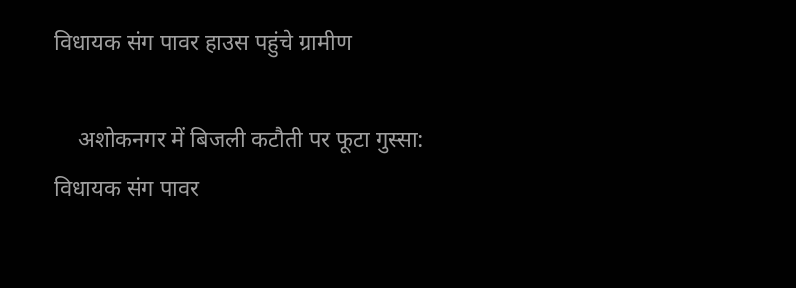विधायक संग पावर हाउस पहुंचे ग्रामीण

    अशोकनगर में बिजली कटौती पर फूटा गुस्सा: विधायक संग पावर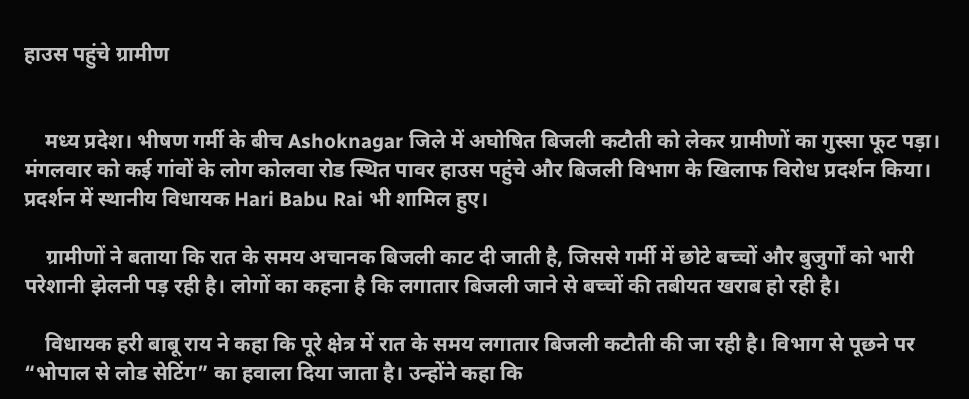हाउस पहुंचे ग्रामीण


    मध्य प्रदेश। भीषण गर्मी के बीच Ashoknagar जिले में अघोषित बिजली कटौती को लेकर ग्रामीणों का गुस्सा फूट पड़ा। मंगलवार को कई गांवों के लोग कोलवा रोड स्थित पावर हाउस पहुंचे और बिजली विभाग के खिलाफ विरोध प्रदर्शन किया। प्रदर्शन में स्थानीय विधायक Hari Babu Rai भी शामिल हुए।

    ग्रामीणों ने बताया कि रात के समय अचानक बिजली काट दी जाती है, जिससे गर्मी में छोटे बच्चों और बुजुर्गों को भारी परेशानी झेलनी पड़ रही है। लोगों का कहना है कि लगातार बिजली जाने से बच्चों की तबीयत खराब हो रही है।

    विधायक हरी बाबू राय ने कहा कि पूरे क्षेत्र में रात के समय लगातार बिजली कटौती की जा रही है। विभाग से पूछने पर “भोपाल से लोड सेटिंग” का हवाला दिया जाता है। उन्होंने कहा कि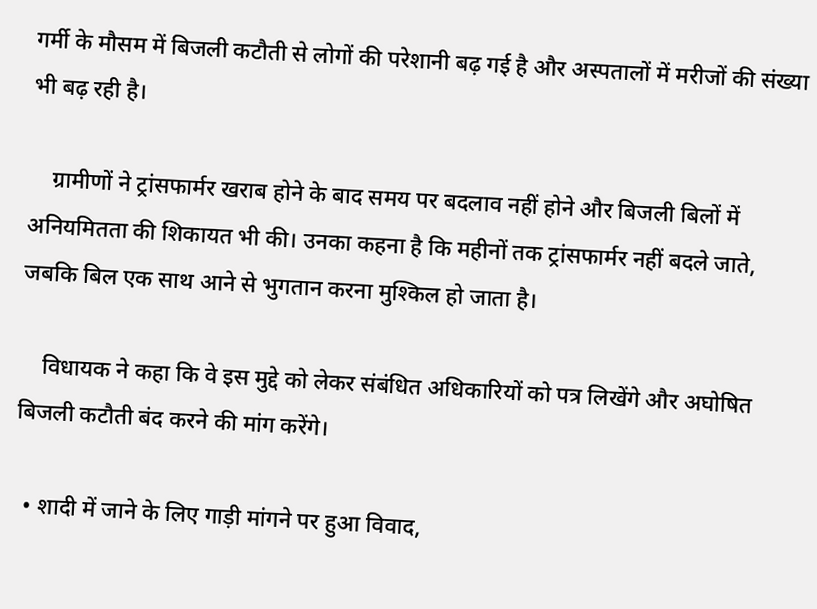गर्मी के मौसम में बिजली कटौती से लोगों की परेशानी बढ़ गई है और अस्पतालों में मरीजों की संख्या भी बढ़ रही है।

    ग्रामीणों ने ट्रांसफार्मर खराब होने के बाद समय पर बदलाव नहीं होने और बिजली बिलों में अनियमितता की शिकायत भी की। उनका कहना है कि महीनों तक ट्रांसफार्मर नहीं बदले जाते, जबकि बिल एक साथ आने से भुगतान करना मुश्किल हो जाता है।

    विधायक ने कहा कि वे इस मुद्दे को लेकर संबंधित अधिकारियों को पत्र लिखेंगे और अघोषित बिजली कटौती बंद करने की मांग करेंगे।

  • शादी में जाने के लिए गाड़ी मांगने पर हुआ विवाद,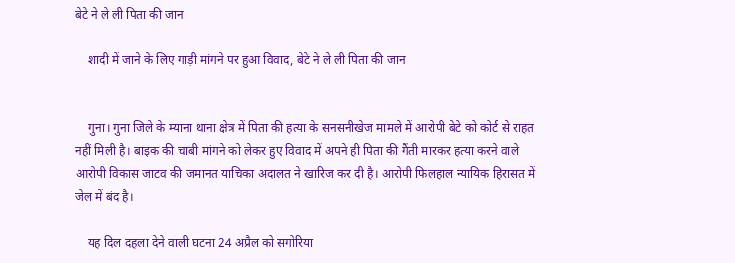बेटे ने ले ली पिता की जान

    शादी में जाने के लिए गाड़ी मांगने पर हुआ विवाद, बेटे ने ले ली पिता की जान


    गुना। गुना जिले के म्याना थाना क्षेत्र में पिता की हत्या के सनसनीखेज मामले में आरोपी बेटे को कोर्ट से राहत नहीं मिली है। बाइक की चाबी मांगने को लेकर हुए विवाद में अपने ही पिता की गैंती मारकर हत्या करने वाले आरोपी विकास जाटव की जमानत याचिका अदालत ने खारिज कर दी है। आरोपी फिलहाल न्यायिक हिरासत में जेल में बंद है।

    यह दिल दहला देने वाली घटना 24 अप्रैल को सगोरिया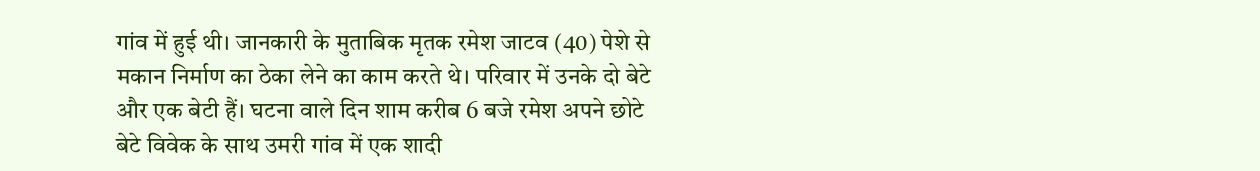गांव में हुई थी। जानकारी के मुताबिक मृतक रमेश जाटव (40) पेशे से मकान निर्माण का ठेका लेने का काम करते थे। परिवार में उनके दो बेटे और एक बेटी हैं। घटना वाले दिन शाम करीब 6 बजे रमेश अपने छोटे बेटे विवेक के साथ उमरी गांव में एक शादी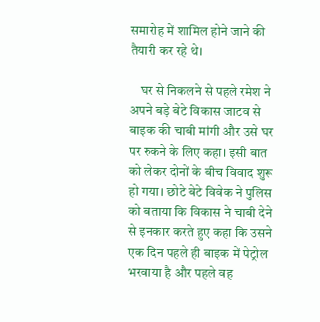समारोह में शामिल होने जाने की तैयारी कर रहे थे।

    घर से निकलने से पहले रमेश ने अपने बड़े बेटे विकास जाटव से बाइक की चाबी मांगी और उसे घर पर रुकने के लिए कहा। इसी बात को लेकर दोनों के बीच विवाद शुरू हो गया। छोटे बेटे विवेक ने पुलिस को बताया कि विकास ने चाबी देने से इनकार करते हुए कहा कि उसने एक दिन पहले ही बाइक में पेट्रोल भरवाया है और पहले वह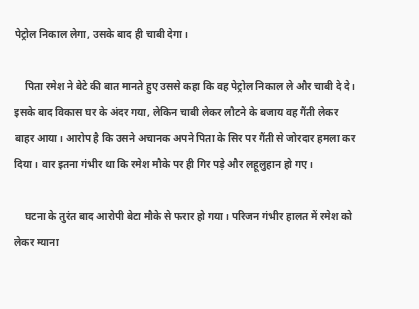पेट्रोल निकाल लेगा, उसके बाद ही चाबी देगा।

    पिता रमेश ने बेटे की बात मानते हुए उससे कहा कि वह पेट्रोल निकाल ले और चाबी दे दे। इसके बाद विकास घर के अंदर गया, लेकिन चाबी लेकर लौटने के बजाय वह गैंती लेकर बाहर आया। आरोप है कि उसने अचानक अपने पिता के सिर पर गैंती से जोरदार हमला कर दिया। वार इतना गंभीर था कि रमेश मौके पर ही गिर पड़े और लहूलुहान हो गए।

    घटना के तुरंत बाद आरोपी बेटा मौके से फरार हो गया। परिजन गंभीर हालत में रमेश को लेकर म्याना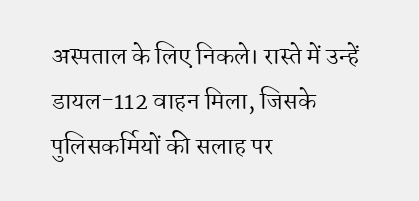अस्पताल के लिए निकले। रास्ते में उन्हें डायल-112 वाहन मिला, जिसके पुलिसकर्मियों की सलाह पर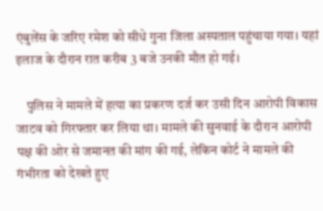एंबुलेंस के जरिए रमेश को सीधे गुना जिला अस्पताल पहुंचाया गया। यहां इलाज के दौरान रात करीब 3 बजे उनकी मौत हो गई।

    पुलिस ने मामले में हत्या का प्रकरण दर्ज कर उसी दिन आरोपी विकास जाटव को गिरफ्तार कर लिया था। मामले की सुनवाई के दौरान आरोपी पक्ष की ओर से जमानत की मांग की गई, लेकिन कोर्ट ने मामले की गंभीरता को देखते हुए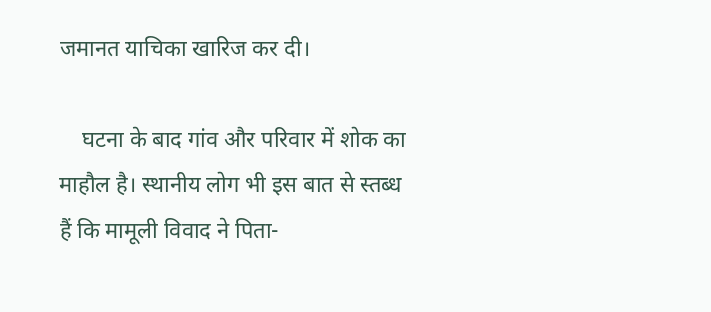जमानत याचिका खारिज कर दी।

    घटना के बाद गांव और परिवार में शोक का माहौल है। स्थानीय लोग भी इस बात से स्तब्ध हैं कि मामूली विवाद ने पिता-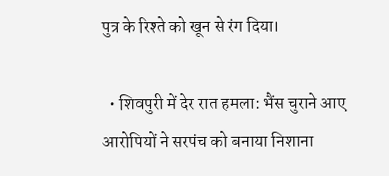पुत्र के रिश्ते को खून से रंग दिया।

  • शिवपुरी में देर रात हमला: भैंस चुराने आए आरोपियों ने सरपंच को बनाया निशाना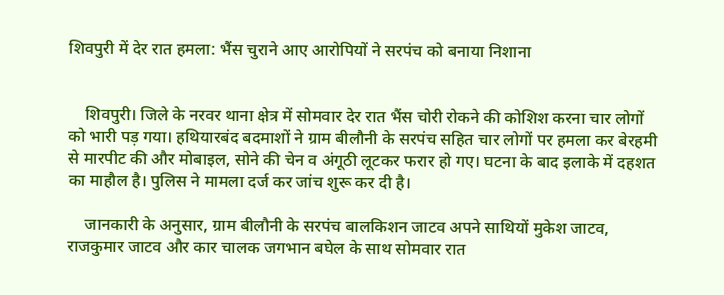शिवपुरी में देर रात हमला: भैंस चुराने आए आरोपियों ने सरपंच को बनाया निशाना


    शिवपुरी। जिले के नरवर थाना क्षेत्र में सोमवार देर रात भैंस चोरी रोकने की कोशिश करना चार लोगों को भारी पड़ गया। हथियारबंद बदमाशों ने ग्राम बीलौनी के सरपंच सहित चार लोगों पर हमला कर बेरहमी से मारपीट की और मोबाइल, सोने की चेन व अंगूठी लूटकर फरार हो गए। घटना के बाद इलाके में दहशत का माहौल है। पुलिस ने मामला दर्ज कर जांच शुरू कर दी है।

    जानकारी के अनुसार, ग्राम बीलौनी के सरपंच बालकिशन जाटव अपने साथियों मुकेश जाटव, राजकुमार जाटव और कार चालक जगभान बघेल के साथ सोमवार रात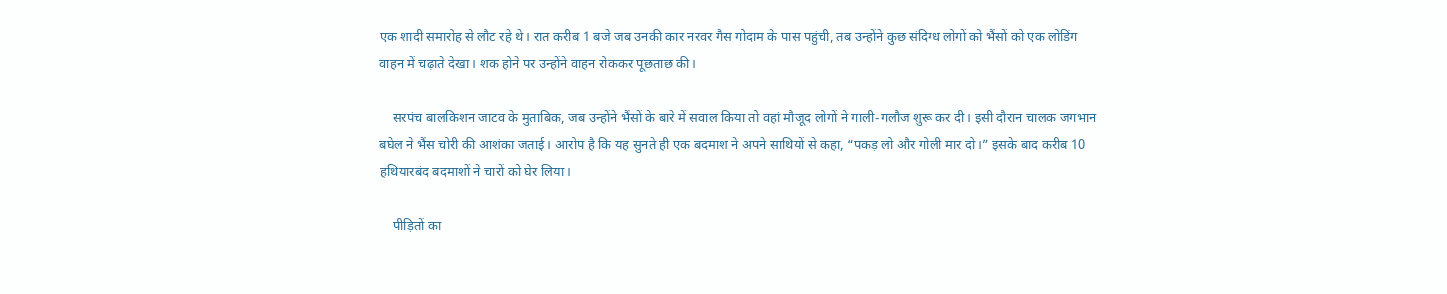एक शादी समारोह से लौट रहे थे। रात करीब 1 बजे जब उनकी कार नरवर गैस गोदाम के पास पहुंची, तब उन्होंने कुछ संदिग्ध लोगों को भैंसों को एक लोडिंग वाहन में चढ़ाते देखा। शक होने पर उन्होंने वाहन रोककर पूछताछ की।

    सरपंच बालकिशन जाटव के मुताबिक, जब उन्होंने भैंसों के बारे में सवाल किया तो वहां मौजूद लोगों ने गाली-गलौज शुरू कर दी। इसी दौरान चालक जगभान बघेल ने भैंस चोरी की आशंका जताई। आरोप है कि यह सुनते ही एक बदमाश ने अपने साथियों से कहा, “पकड़ लो और गोली मार दो।” इसके बाद करीब 10 हथियारबंद बदमाशों ने चारों को घेर लिया।

    पीड़ितों का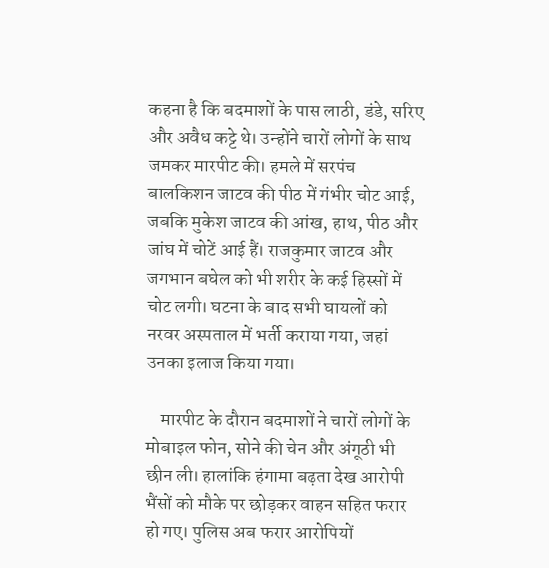कहना है कि बदमाशों के पास लाठी, डंडे, सरिए और अवैध कट्टे थे। उन्होंने चारों लोगों के साथ जमकर मारपीट की। हमले में सरपंच बालकिशन जाटव की पीठ में गंभीर चोट आई, जबकि मुकेश जाटव की आंख, हाथ, पीठ और जांघ में चोटें आई हैं। राजकुमार जाटव और जगभान बघेल को भी शरीर के कई हिस्सों में चोट लगी। घटना के बाद सभी घायलों को नरवर अस्पताल में भर्ती कराया गया, जहां उनका इलाज किया गया।

    मारपीट के दौरान बदमाशों ने चारों लोगों के मोबाइल फोन, सोने की चेन और अंगूठी भी छीन ली। हालांकि हंगामा बढ़ता देख आरोपी भैंसों को मौके पर छोड़कर वाहन सहित फरार हो गए। पुलिस अब फरार आरोपियों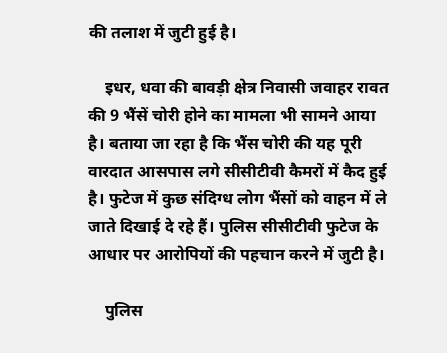की तलाश में जुटी हुई है।

    इधर, धवा की बावड़ी क्षेत्र निवासी जवाहर रावत की 9 भैंसें चोरी होने का मामला भी सामने आया है। बताया जा रहा है कि भैंस चोरी की यह पूरी वारदात आसपास लगे सीसीटीवी कैमरों में कैद हुई है। फुटेज में कुछ संदिग्ध लोग भैंसों को वाहन में ले जाते दिखाई दे रहे हैं। पुलिस सीसीटीवी फुटेज के आधार पर आरोपियों की पहचान करने में जुटी है।

    पुलिस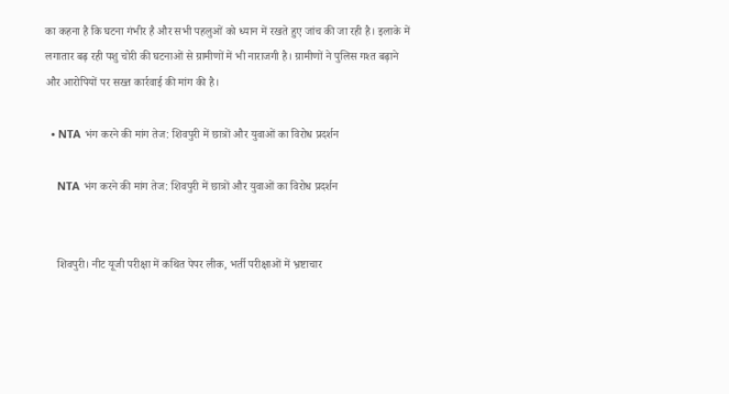का कहना है कि घटना गंभीर है और सभी पहलुओं को ध्यान में रखते हुए जांच की जा रही है। इलाके में लगातार बढ़ रही पशु चोरी की घटनाओं से ग्रामीणों में भी नाराजगी है। ग्रामीणों ने पुलिस गश्त बढ़ाने और आरोपियों पर सख्त कार्रवाई की मांग की है।

  • NTA भंग करने की मांग तेज: शिवपुरी में छात्रों और युवाओं का विरोध प्रदर्शन

    NTA भंग करने की मांग तेज: शिवपुरी में छात्रों और युवाओं का विरोध प्रदर्शन


    शिवपुरी। नीट यूजी परीक्षा में कथित पेपर लीक, भर्ती परीक्षाओं में भ्रष्टाचार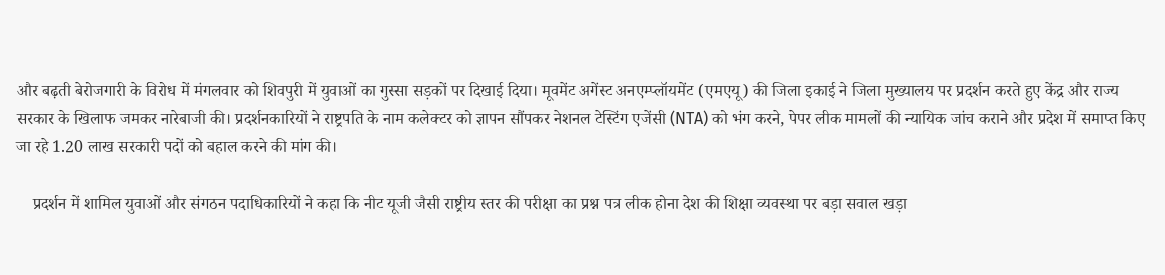और बढ़ती बेरोजगारी के विरोध में मंगलवार को शिवपुरी में युवाओं का गुस्सा सड़कों पर दिखाई दिया। मूवमेंट अगेंस्ट अनएम्प्लॉयमेंट (एमएयू) की जिला इकाई ने जिला मुख्यालय पर प्रदर्शन करते हुए केंद्र और राज्य सरकार के खिलाफ जमकर नारेबाजी की। प्रदर्शनकारियों ने राष्ट्रपति के नाम कलेक्टर को ज्ञापन सौंपकर नेशनल टेस्टिंग एजेंसी (NTA) को भंग करने, पेपर लीक मामलों की न्यायिक जांच कराने और प्रदेश में समाप्त किए जा रहे 1.20 लाख सरकारी पदों को बहाल करने की मांग की।

    प्रदर्शन में शामिल युवाओं और संगठन पदाधिकारियों ने कहा कि नीट यूजी जैसी राष्ट्रीय स्तर की परीक्षा का प्रश्न पत्र लीक होना देश की शिक्षा व्यवस्था पर बड़ा सवाल खड़ा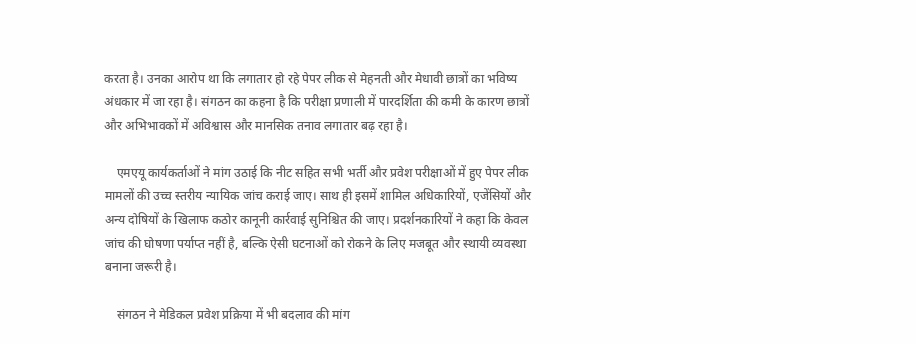करता है। उनका आरोप था कि लगातार हो रहे पेपर लीक से मेहनती और मेधावी छात्रों का भविष्य अंधकार में जा रहा है। संगठन का कहना है कि परीक्षा प्रणाली में पारदर्शिता की कमी के कारण छात्रों और अभिभावकों में अविश्वास और मानसिक तनाव लगातार बढ़ रहा है।

    एमएयू कार्यकर्ताओं ने मांग उठाई कि नीट सहित सभी भर्ती और प्रवेश परीक्षाओं में हुए पेपर लीक मामलों की उच्च स्तरीय न्यायिक जांच कराई जाए। साथ ही इसमें शामिल अधिकारियों, एजेंसियों और अन्य दोषियों के खिलाफ कठोर कानूनी कार्रवाई सुनिश्चित की जाए। प्रदर्शनकारियों ने कहा कि केवल जांच की घोषणा पर्याप्त नहीं है, बल्कि ऐसी घटनाओं को रोकने के लिए मजबूत और स्थायी व्यवस्था बनाना जरूरी है।

    संगठन ने मेडिकल प्रवेश प्रक्रिया में भी बदलाव की मांग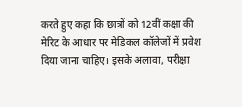करते हुए कहा कि छात्रों को 12वीं कक्षा की मेरिट के आधार पर मेडिकल कॉलेजों में प्रवेश दिया जाना चाहिए। इसके अलावा, परीक्षा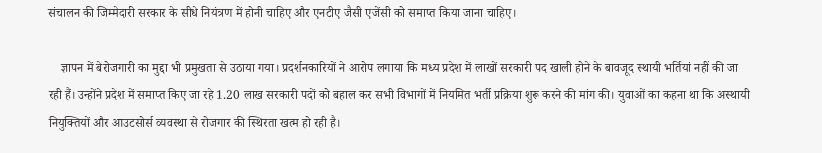संचालन की जिम्मेदारी सरकार के सीधे नियंत्रण में होनी चाहिए और एनटीए जैसी एजेंसी को समाप्त किया जाना चाहिए।

    ज्ञापन में बेरोजगारी का मुद्दा भी प्रमुखता से उठाया गया। प्रदर्शनकारियों ने आरोप लगाया कि मध्य प्रदेश में लाखों सरकारी पद खाली होने के बावजूद स्थायी भर्तियां नहीं की जा रही हैं। उन्होंने प्रदेश में समाप्त किए जा रहे 1.20 लाख सरकारी पदों को बहाल कर सभी विभागों में नियमित भर्ती प्रक्रिया शुरू करने की मांग की। युवाओं का कहना था कि अस्थायी नियुक्तियों और आउटसोर्स व्यवस्था से रोजगार की स्थिरता खत्म हो रही है।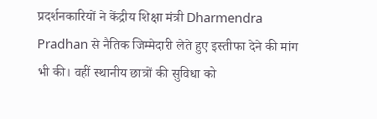प्रदर्शनकारियों ने केंद्रीय शिक्षा मंत्री Dharmendra Pradhan से नैतिक जिम्मेदारी लेते हुए इस्तीफा देने की मांग भी की। वहीं स्थानीय छात्रों की सुविधा को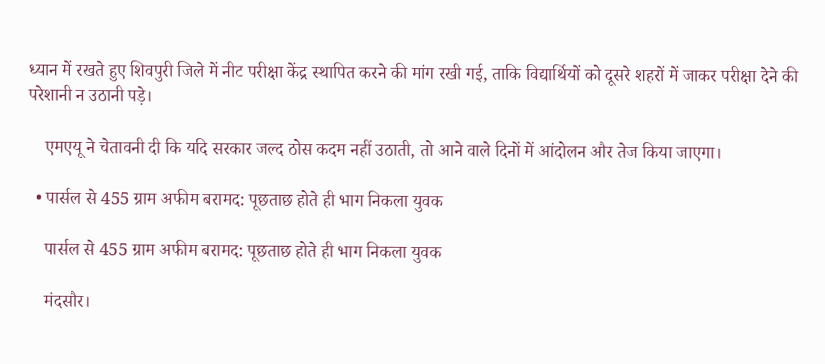ध्यान में रखते हुए शिवपुरी जिले में नीट परीक्षा केंद्र स्थापित करने की मांग रखी गई, ताकि विद्यार्थियों को दूसरे शहरों में जाकर परीक्षा देने की परेशानी न उठानी पड़े।

    एमएयू ने चेतावनी दी कि यदि सरकार जल्द ठोस कदम नहीं उठाती, तो आने वाले दिनों में आंदोलन और तेज किया जाएगा।

  • पार्सल से 455 ग्राम अफीम बरामद: पूछताछ होते ही भाग निकला युवक

    पार्सल से 455 ग्राम अफीम बरामद: पूछताछ होते ही भाग निकला युवक

    मंदसौर।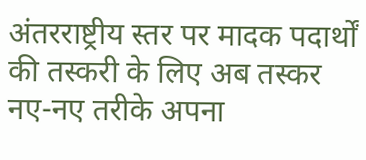अंतरराष्ट्रीय स्तर पर मादक पदार्थों की तस्करी के लिए अब तस्कर नए-नए तरीके अपना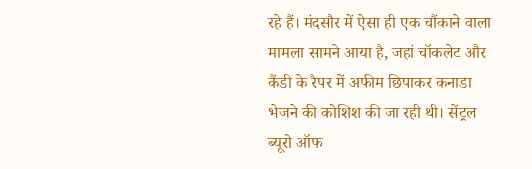रहे हैं। मंदसौर में ऐसा ही एक चौंकाने वाला मामला सामने आया है, जहां चॉकलेट और कैंडी के रैपर में अफीम छिपाकर कनाडा भेजने की कोशिश की जा रही थी। सेंट्रल ब्यूरो ऑफ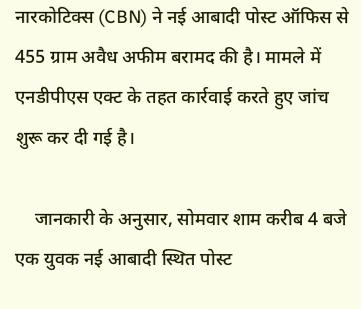नारकोटिक्स (CBN) ने नई आबादी पोस्ट ऑफिस से 455 ग्राम अवैध अफीम बरामद की है। मामले में एनडीपीएस एक्ट के तहत कार्रवाई करते हुए जांच शुरू कर दी गई है।

    जानकारी के अनुसार, सोमवार शाम करीब 4 बजे एक युवक नई आबादी स्थित पोस्ट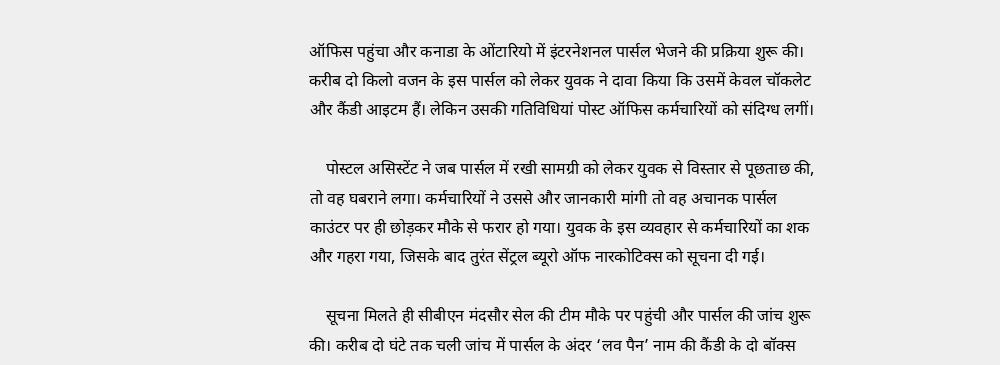ऑफिस पहुंचा और कनाडा के ओंटारियो में इंटरनेशनल पार्सल भेजने की प्रक्रिया शुरू की। करीब दो किलो वजन के इस पार्सल को लेकर युवक ने दावा किया कि उसमें केवल चॉकलेट और कैंडी आइटम हैं। लेकिन उसकी गतिविधियां पोस्ट ऑफिस कर्मचारियों को संदिग्ध लगीं।

    पोस्टल असिस्टेंट ने जब पार्सल में रखी सामग्री को लेकर युवक से विस्तार से पूछताछ की, तो वह घबराने लगा। कर्मचारियों ने उससे और जानकारी मांगी तो वह अचानक पार्सल काउंटर पर ही छोड़कर मौके से फरार हो गया। युवक के इस व्यवहार से कर्मचारियों का शक और गहरा गया, जिसके बाद तुरंत सेंट्रल ब्यूरो ऑफ नारकोटिक्स को सूचना दी गई।

    सूचना मिलते ही सीबीएन मंदसौर सेल की टीम मौके पर पहुंची और पार्सल की जांच शुरू की। करीब दो घंटे तक चली जांच में पार्सल के अंदर ‘लव पैन’ नाम की कैंडी के दो बॉक्स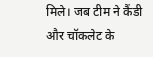मिले। जब टीम ने कैंडी और चॉकलेट के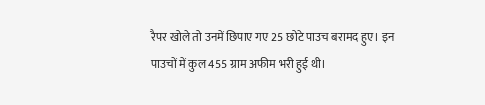रैपर खोले तो उनमें छिपाए गए 25 छोटे पाउच बरामद हुए। इन पाउचों में कुल 455 ग्राम अफीम भरी हुई थी।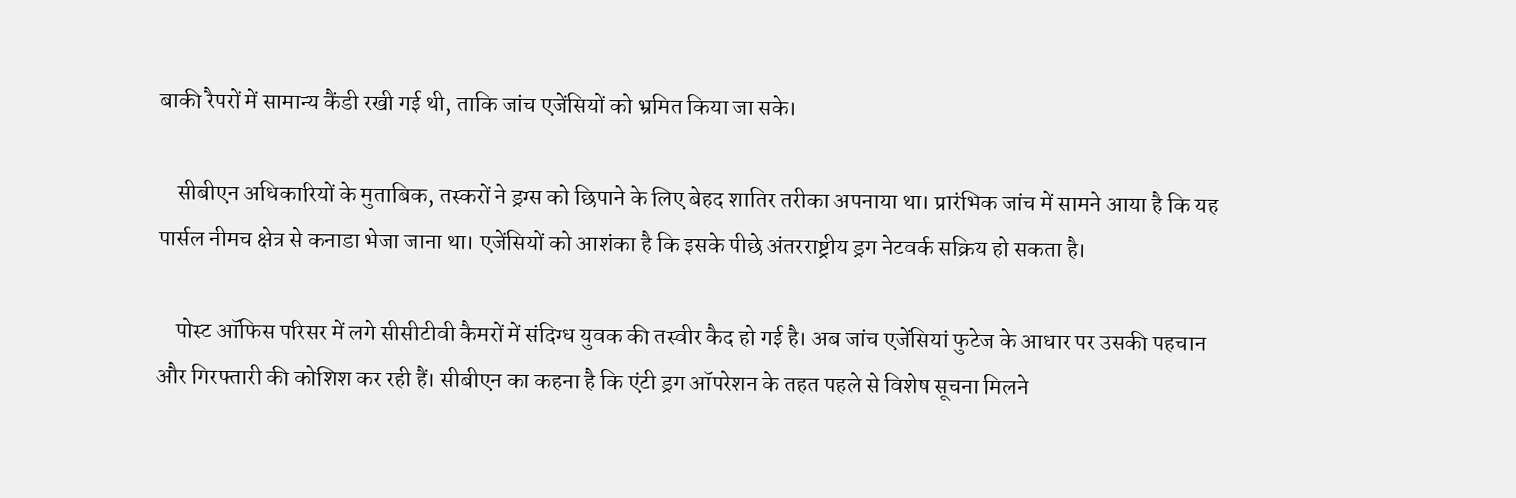बाकी रैपरों में सामान्य कैंडी रखी गई थी, ताकि जांच एजेंसियों को भ्रमित किया जा सके।

    सीबीएन अधिकारियों के मुताबिक, तस्करों ने ड्रग्स को छिपाने के लिए बेहद शातिर तरीका अपनाया था। प्रारंभिक जांच में सामने आया है कि यह पार्सल नीमच क्षेत्र से कनाडा भेजा जाना था। एजेंसियों को आशंका है कि इसके पीछे अंतरराष्ट्रीय ड्रग नेटवर्क सक्रिय हो सकता है।

    पोस्ट ऑफिस परिसर में लगे सीसीटीवी कैमरों में संदिग्ध युवक की तस्वीर कैद हो गई है। अब जांच एजेंसियां फुटेज के आधार पर उसकी पहचान और गिरफ्तारी की कोशिश कर रही हैं। सीबीएन का कहना है कि एंटी ड्रग ऑपरेशन के तहत पहले से विशेष सूचना मिलने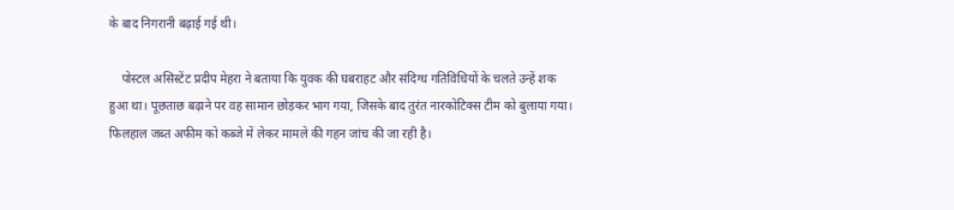के बाद निगरानी बढ़ाई गई थी।

    पोस्टल असिस्टेंट प्रदीप मेहरा ने बताया कि युवक की घबराहट और संदिग्ध गतिविधियों के चलते उन्हें शक हुआ था। पूछताछ बढ़ाने पर वह सामान छोड़कर भाग गया, जिसके बाद तुरंत नारकोटिक्स टीम को बुलाया गया। फिलहाल जब्त अफीम को कब्जे में लेकर मामले की गहन जांच की जा रही है।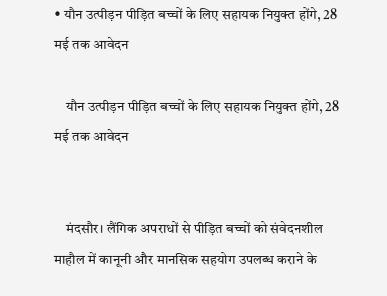• यौन उत्पीड़न पीड़ित बच्चों के लिए सहायक नियुक्त होंगे, 28 मई तक आवेदन

    यौन उत्पीड़न पीड़ित बच्चों के लिए सहायक नियुक्त होंगे, 28 मई तक आवेदन


    मंदसौर। लैंगिक अपराधों से पीड़ित बच्चों को संवेदनशील माहौल में कानूनी और मानसिक सहयोग उपलब्ध कराने के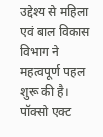उद्देश्य से महिला एवं बाल विकास विभाग ने महत्वपूर्ण पहल शुरू की है। पॉक्सो एक्ट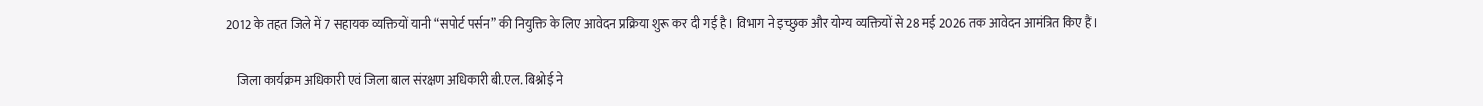2012 के तहत जिले में 7 सहायक व्यक्तियों यानी “सपोर्ट पर्सन” की नियुक्ति के लिए आवेदन प्रक्रिया शुरू कर दी गई है। विभाग ने इच्छुक और योग्य व्यक्तियों से 28 मई 2026 तक आवेदन आमंत्रित किए हैं।

    जिला कार्यक्रम अधिकारी एवं जिला बाल संरक्षण अधिकारी बी.एल. बिश्नोई ने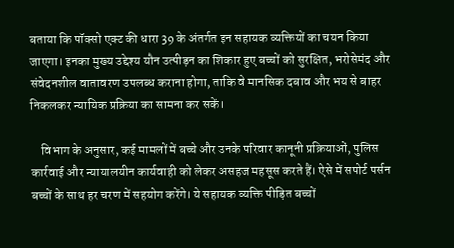बताया कि पॉक्सो एक्ट की धारा 39 के अंतर्गत इन सहायक व्यक्तियों का चयन किया जाएगा। इनका मुख्य उद्देश्य यौन उत्पीड़न का शिकार हुए बच्चों को सुरक्षित, भरोसेमंद और संवेदनशील वातावरण उपलब्ध कराना होगा, ताकि वे मानसिक दबाव और भय से बाहर निकलकर न्यायिक प्रक्रिया का सामना कर सकें।

    विभाग के अनुसार, कई मामलों में बच्चे और उनके परिवार कानूनी प्रक्रियाओं, पुलिस कार्रवाई और न्यायालयीन कार्यवाही को लेकर असहज महसूस करते हैं। ऐसे में सपोर्ट पर्सन बच्चों के साथ हर चरण में सहयोग करेंगे। ये सहायक व्यक्ति पीड़ित बच्चों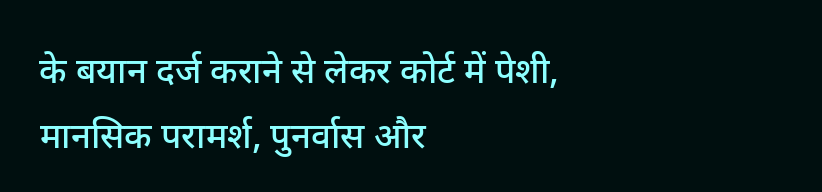के बयान दर्ज कराने से लेकर कोर्ट में पेशी, मानसिक परामर्श, पुनर्वास और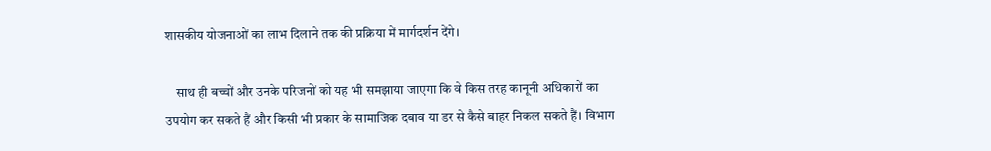शासकीय योजनाओं का लाभ दिलाने तक की प्रक्रिया में मार्गदर्शन देंगे।

    साथ ही बच्चों और उनके परिजनों को यह भी समझाया जाएगा कि वे किस तरह कानूनी अधिकारों का उपयोग कर सकते हैं और किसी भी प्रकार के सामाजिक दबाव या डर से कैसे बाहर निकल सकते हैं। विभाग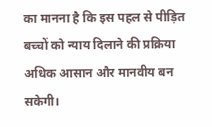का मानना है कि इस पहल से पीड़ित बच्चों को न्याय दिलाने की प्रक्रिया अधिक आसान और मानवीय बन सकेगी।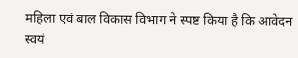महिला एवं बाल विकास विभाग ने स्पष्ट किया है कि आवेदन स्वयं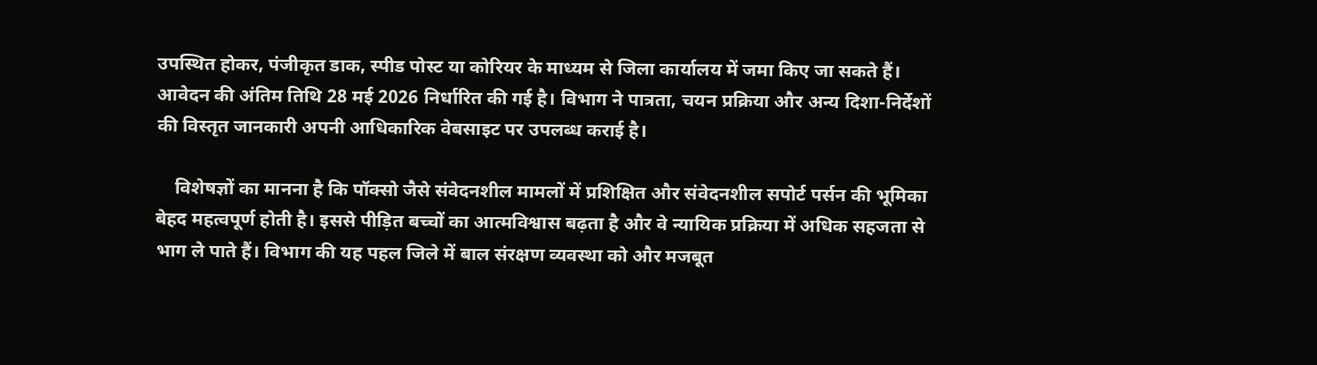उपस्थित होकर, पंजीकृत डाक, स्पीड पोस्ट या कोरियर के माध्यम से जिला कार्यालय में जमा किए जा सकते हैं। आवेदन की अंतिम तिथि 28 मई 2026 निर्धारित की गई है। विभाग ने पात्रता, चयन प्रक्रिया और अन्य दिशा-निर्देशों की विस्तृत जानकारी अपनी आधिकारिक वेबसाइट पर उपलब्ध कराई है।

    विशेषज्ञों का मानना है कि पॉक्सो जैसे संवेदनशील मामलों में प्रशिक्षित और संवेदनशील सपोर्ट पर्सन की भूमिका बेहद महत्वपूर्ण होती है। इससे पीड़ित बच्चों का आत्मविश्वास बढ़ता है और वे न्यायिक प्रक्रिया में अधिक सहजता से भाग ले पाते हैं। विभाग की यह पहल जिले में बाल संरक्षण व्यवस्था को और मजबूत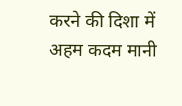करने की दिशा में अहम कदम मानी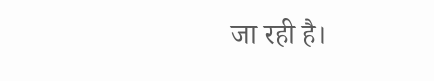जा रही है।